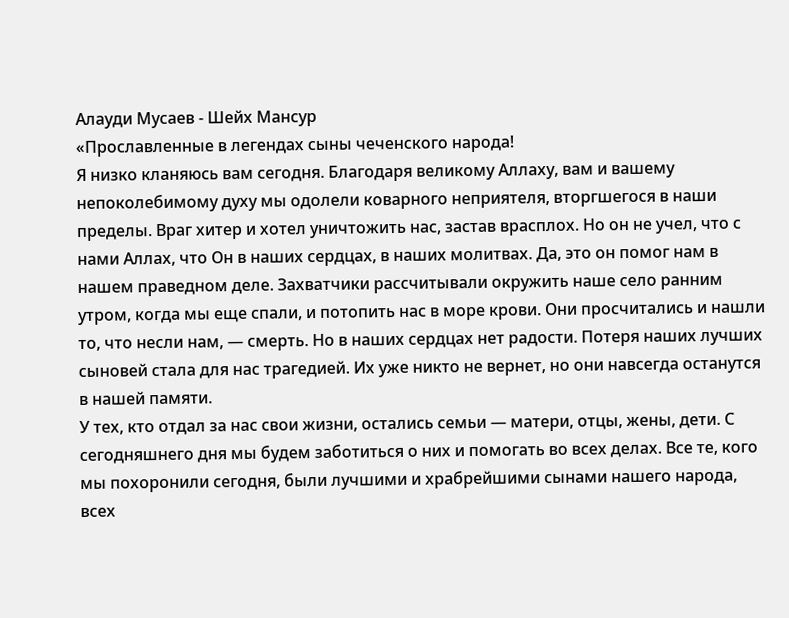Алауди Мусаев - Шейх Мансур
«Прославленные в легендах сыны чеченского народа!
Я низко кланяюсь вам сегодня. Благодаря великому Аллаху, вам и вашему непоколебимому духу мы одолели коварного неприятеля, вторгшегося в наши пределы. Враг хитер и хотел уничтожить нас, застав врасплох. Но он не учел, что с нами Аллах, что Он в наших сердцах, в наших молитвах. Да, это он помог нам в нашем праведном деле. Захватчики рассчитывали окружить наше село ранним утром, когда мы еще спали, и потопить нас в море крови. Они просчитались и нашли то, что несли нам, — смерть. Но в наших сердцах нет радости. Потеря наших лучших сыновей стала для нас трагедией. Их уже никто не вернет, но они навсегда останутся в нашей памяти.
У тех, кто отдал за нас свои жизни, остались семьи — матери, отцы, жены, дети. С сегодняшнего дня мы будем заботиться о них и помогать во всех делах. Все те, кого мы похоронили сегодня, были лучшими и храбрейшими сынами нашего народа, всех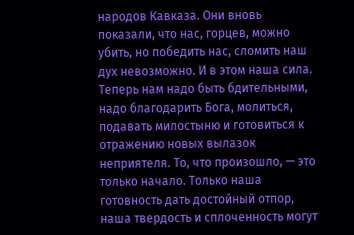народов Кавказа. Они вновь показали, что нас, горцев, можно убить, но победить нас, сломить наш дух невозможно. И в этом наша сила. Теперь нам надо быть бдительными, надо благодарить Бога, молиться, подавать милостыню и готовиться к отражению новых вылазок неприятеля. То, что произошло, — это только начало. Только наша готовность дать достойный отпор, наша твердость и сплоченность могут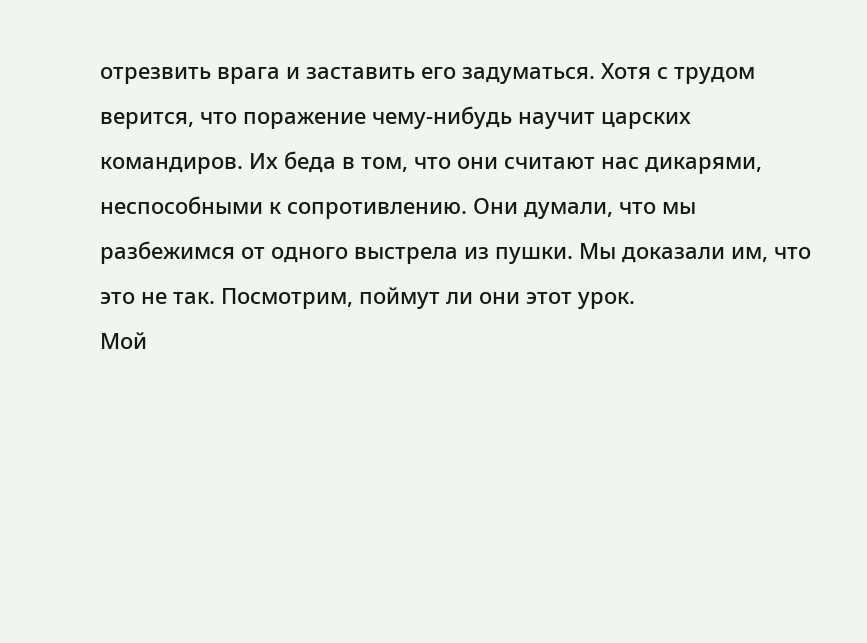отрезвить врага и заставить его задуматься. Хотя с трудом верится, что поражение чему-нибудь научит царских командиров. Их беда в том, что они считают нас дикарями, неспособными к сопротивлению. Они думали, что мы разбежимся от одного выстрела из пушки. Мы доказали им, что это не так. Посмотрим, поймут ли они этот урок.
Мой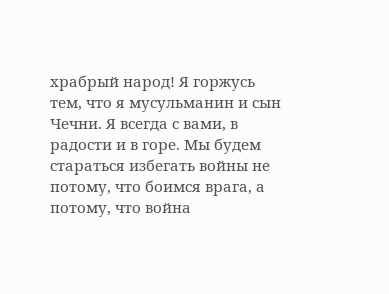храбрый народ! Я горжусь тем, что я мусульманин и сын Чечни. Я всегда с вами, в радости и в горе. Мы будем стараться избегать войны не потому, что боимся врага, а потому, что война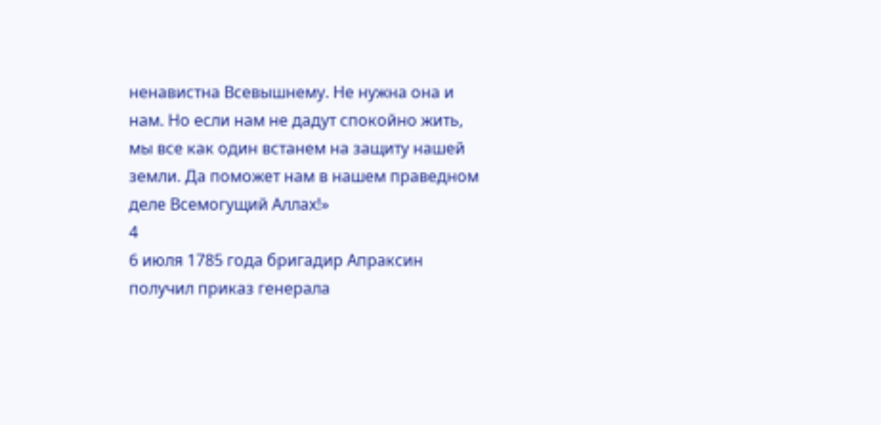ненавистна Всевышнему. Не нужна она и нам. Но если нам не дадут спокойно жить, мы все как один встанем на защиту нашей земли. Да поможет нам в нашем праведном деле Всемогущий Аллах!»
4
6 июля 1785 года бригадир Апраксин получил приказ генерала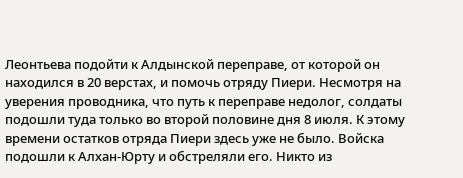Леонтьева подойти к Алдынской переправе, от которой он находился в 20 верстах, и помочь отряду Пиери. Несмотря на уверения проводника, что путь к переправе недолог, солдаты подошли туда только во второй половине дня 8 июля. К этому времени остатков отряда Пиери здесь уже не было. Войска подошли к Алхан-Юрту и обстреляли его. Никто из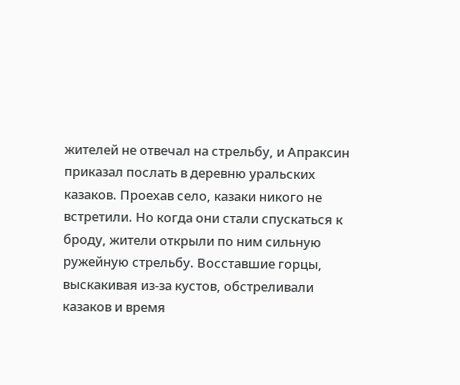жителей не отвечал на стрельбу, и Апраксин приказал послать в деревню уральских казаков. Проехав село, казаки никого не встретили. Но когда они стали спускаться к броду, жители открыли по ним сильную ружейную стрельбу. Восставшие горцы, выскакивая из-за кустов, обстреливали казаков и время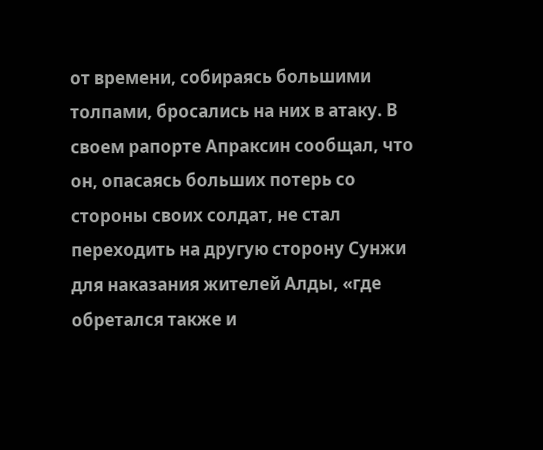от времени, собираясь большими толпами, бросались на них в атаку. В своем рапорте Апраксин сообщал, что он, опасаясь больших потерь со стороны своих солдат, не стал переходить на другую сторону Сунжи для наказания жителей Алды, «где обретался также и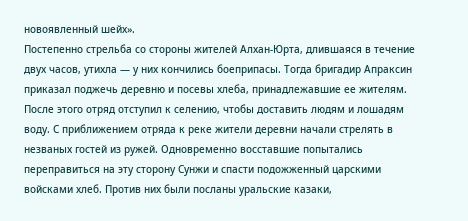новоявленный шейх».
Постепенно стрельба со стороны жителей Алхан-Юрта, длившаяся в течение двух часов, утихла — у них кончились боеприпасы. Тогда бригадир Апраксин приказал поджечь деревню и посевы хлеба, принадлежавшие ее жителям. После этого отряд отступил к селению, чтобы доставить людям и лошадям воду. С приближением отряда к реке жители деревни начали стрелять в незваных гостей из ружей. Одновременно восставшие попытались переправиться на эту сторону Сунжи и спасти подожженный царскими войсками хлеб. Против них были посланы уральские казаки,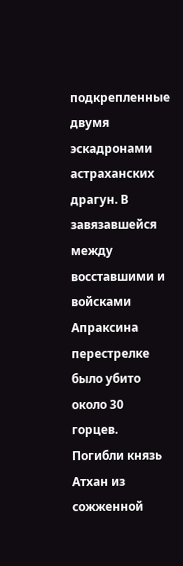подкрепленные двумя эскадронами астраханских драгун. В завязавшейся между восставшими и войсками Апраксина перестрелке было убито около 30 горцев. Погибли князь Атхан из сожженной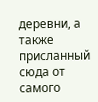деревни, а также присланный сюда от самого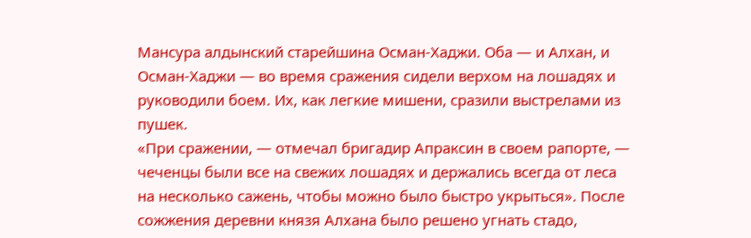Мансура алдынский старейшина Осман-Хаджи. Оба — и Алхан, и Осман-Хаджи — во время сражения сидели верхом на лошадях и руководили боем. Их, как легкие мишени, сразили выстрелами из пушек.
«При сражении, — отмечал бригадир Апраксин в своем рапорте, — чеченцы были все на свежих лошадях и держались всегда от леса на несколько сажень, чтобы можно было быстро укрыться». После сожжения деревни князя Алхана было решено угнать стадо,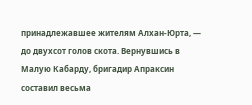принадлежавшее жителям Алхан-Юрта, — до двухсот голов скота. Вернувшись в Малую Кабарду, бригадир Апраксин составил весьма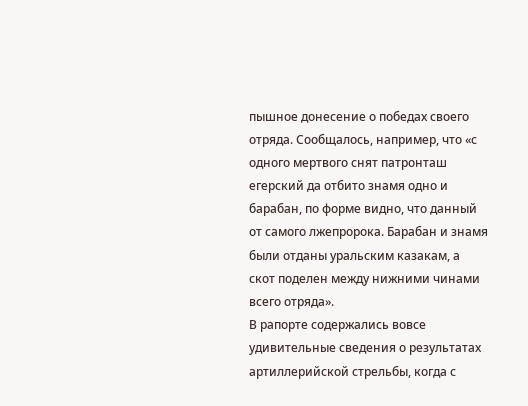пышное донесение о победах своего отряда. Сообщалось, например, что «с одного мертвого снят патронташ егерский да отбито знамя одно и барабан, по форме видно, что данный от самого лжепророка. Барабан и знамя были отданы уральским казакам, а скот поделен между нижними чинами всего отряда».
В рапорте содержались вовсе удивительные сведения о результатах артиллерийской стрельбы, когда с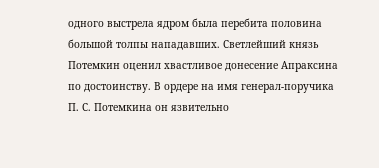одного выстрела ядром была перебита половина большой толпы нападавших. Светлейший князь Потемкин оценил хвастливое донесение Апраксина по достоинству. В ордере на имя генерал-поручика П. С. Потемкина он язвительно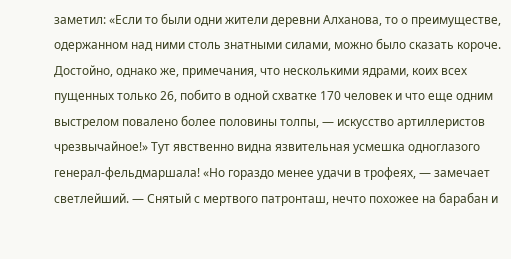заметил: «Если то были одни жители деревни Алханова, то о преимуществе, одержанном над ними столь знатными силами, можно было сказать короче. Достойно, однако же, примечания, что несколькими ядрами, коих всех пущенных только 26, побито в одной схватке 170 человек и что еще одним выстрелом повалено более половины толпы, — искусство артиллеристов чрезвычайное!» Тут явственно видна язвительная усмешка одноглазого генерал-фельдмаршала! «Но гораздо менее удачи в трофеях, — замечает светлейший. — Снятый с мертвого патронташ, нечто похожее на барабан и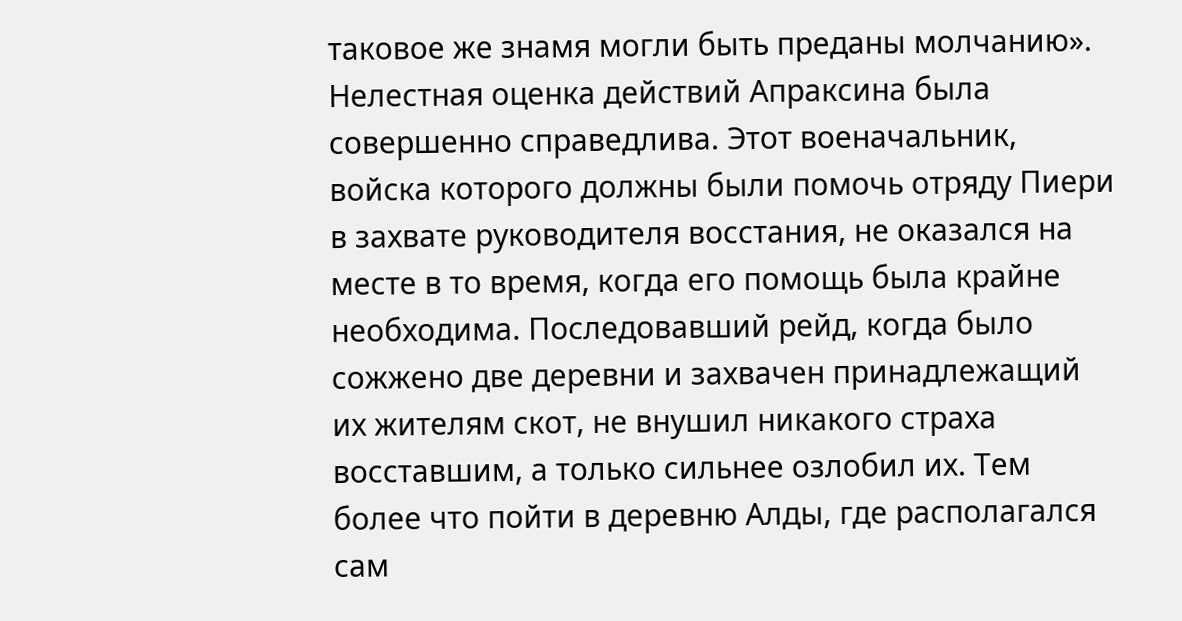таковое же знамя могли быть преданы молчанию».
Нелестная оценка действий Апраксина была совершенно справедлива. Этот военачальник, войска которого должны были помочь отряду Пиери в захвате руководителя восстания, не оказался на месте в то время, когда его помощь была крайне необходима. Последовавший рейд, когда было сожжено две деревни и захвачен принадлежащий их жителям скот, не внушил никакого страха восставшим, а только сильнее озлобил их. Тем более что пойти в деревню Алды, где располагался сам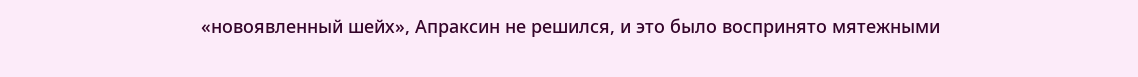«новоявленный шейх», Апраксин не решился, и это было воспринято мятежными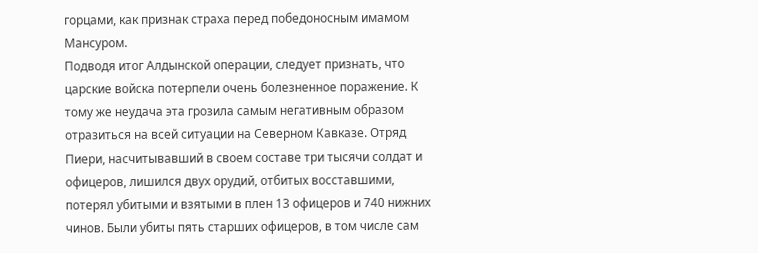горцами, как признак страха перед победоносным имамом Мансуром.
Подводя итог Алдынской операции, следует признать, что царские войска потерпели очень болезненное поражение. К тому же неудача эта грозила самым негативным образом отразиться на всей ситуации на Северном Кавказе. Отряд Пиери, насчитывавший в своем составе три тысячи солдат и офицеров, лишился двух орудий, отбитых восставшими, потерял убитыми и взятыми в плен 13 офицеров и 740 нижних чинов. Были убиты пять старших офицеров, в том числе сам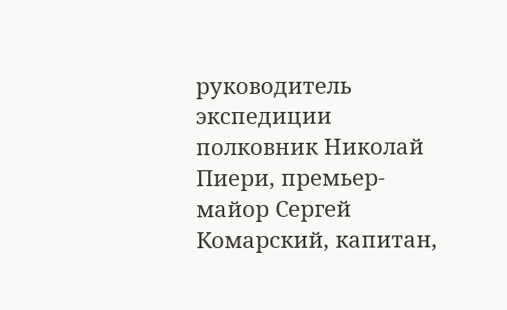руководитель экспедиции полковник Николай Пиери, премьер-майор Сергей Комарский, капитан,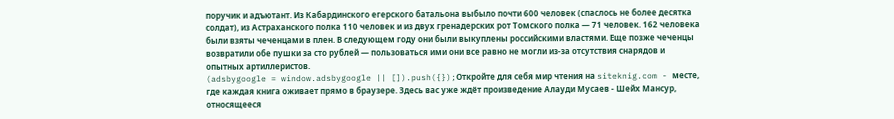поручик и адъютант. Из Кабардинского егерского батальона выбыло почти 600 человек (спаслось не более десятка солдат), из Астраханского полка 110 человек и из двух гренадерских рот Томского полка — 71 человек. 162 человека были взяты чеченцами в плен. В следующем году они были выкуплены российскими властями. Еще позже чеченцы возвратили обе пушки за сто рублей — пользоваться ими они все равно не могли из-за отсутствия снарядов и опытных артиллеристов.
(adsbygoogle = window.adsbygoogle || []).push({});Откройте для себя мир чтения на siteknig.com - месте, где каждая книга оживает прямо в браузере. Здесь вас уже ждёт произведение Алауди Мусаев - Шейх Мансур, относящееся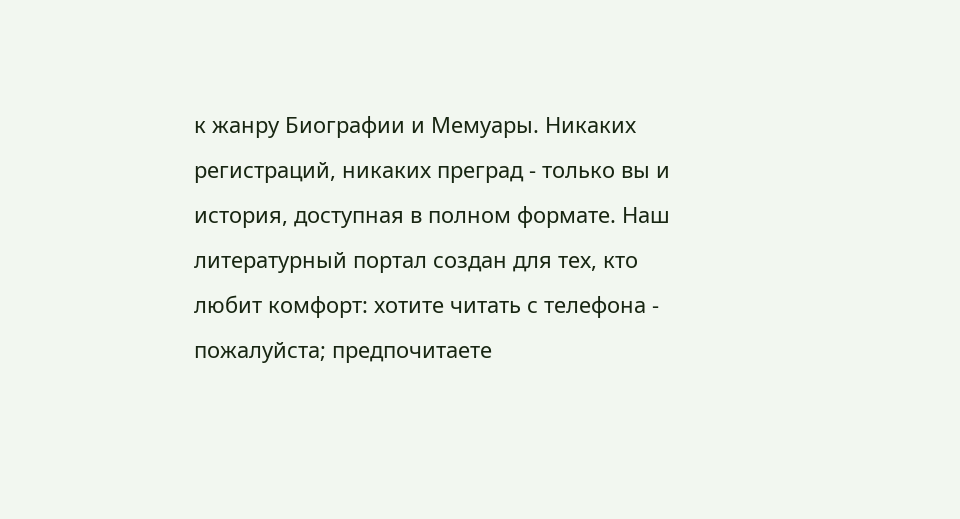к жанру Биографии и Мемуары. Никаких регистраций, никаких преград - только вы и история, доступная в полном формате. Наш литературный портал создан для тех, кто любит комфорт: хотите читать с телефона - пожалуйста; предпочитаете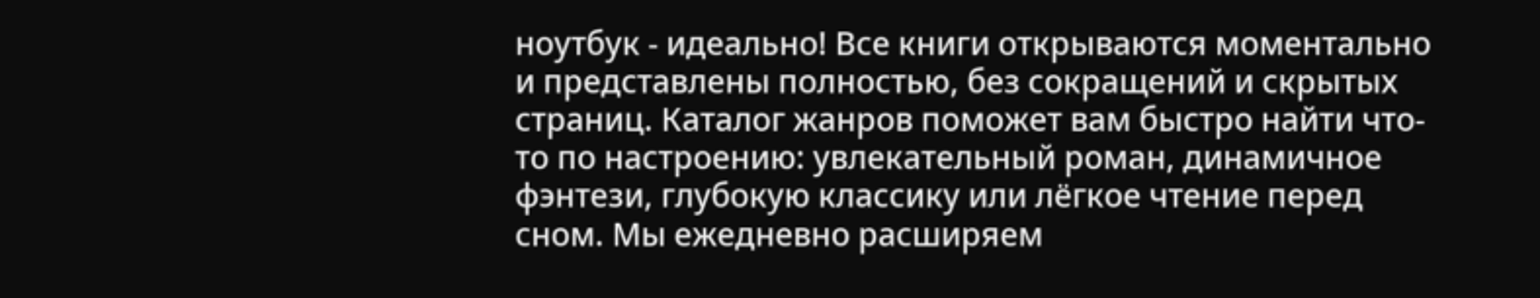ноутбук - идеально! Все книги открываются моментально и представлены полностью, без сокращений и скрытых страниц. Каталог жанров поможет вам быстро найти что-то по настроению: увлекательный роман, динамичное фэнтези, глубокую классику или лёгкое чтение перед сном. Мы ежедневно расширяем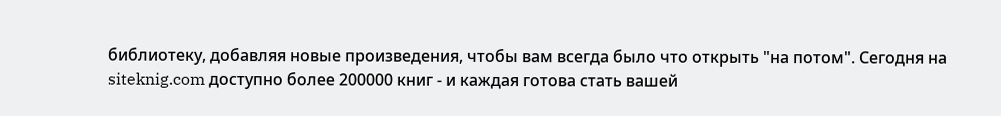библиотеку, добавляя новые произведения, чтобы вам всегда было что открыть "на потом". Сегодня на siteknig.com доступно более 200000 книг - и каждая готова стать вашей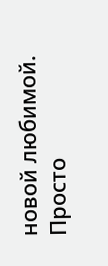новой любимой. Просто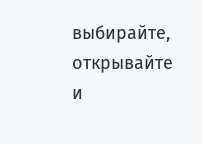выбирайте, открывайте и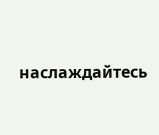наслаждайтесь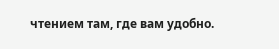чтением там, где вам удобно.